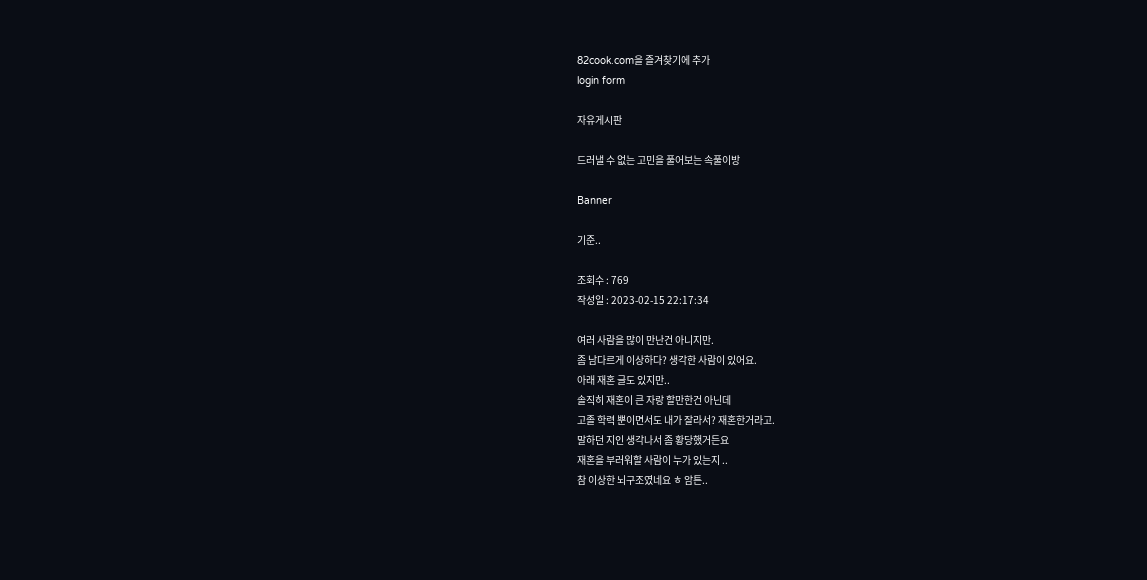82cook.com을 즐겨찾기에 추가
login form

자유게시판

드러낼 수 없는 고민을 풀어보는 속풀이방

Banner

기준..

조회수 : 769
작성일 : 2023-02-15 22:17:34

여러 사람을 많이 만난건 아니지만.
좀 남다르게 이상하다? 생각한 사람이 있어요.
아래 재혼 글도 있지만..
솔직히 재혼이 큰 자랑 할만한건 아닌데
고졸 학력 뿐이면서도 내가 잘라서? 재혼한거라고.
말하던 지인 생각나서 좀 황당했거든요
재혼을 부러워할 사람이 누가 있는지 ..
참 이상한 뇌구조였네요 ㅎ 암튼..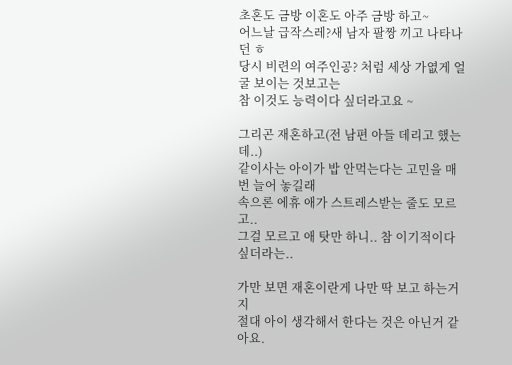초혼도 금방 이혼도 아주 금방 하고~
어느날 급작스레?새 남자 팔짱 끼고 나타나던 ㅎ
당시 비련의 여주인공? 처럼 세상 가엾게 얼굴 보이는 것보고는
참 이것도 능력이다 싶더라고요 ~

그리곤 재혼하고(전 남편 아들 데리고 했는데..)
같이사는 아이가 밥 안먹는다는 고민을 매번 늘어 놓길래
속으론 에휴 애가 스트레스받는 줄도 모르고..
그걸 모르고 애 탓만 하니.. 참 이기적이다 싶더라는..

가만 보면 재혼이란게 나만 딱 보고 하는거지
절대 아이 생각해서 한다는 것은 아닌거 같아요.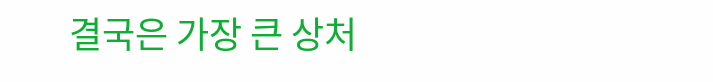결국은 가장 큰 상처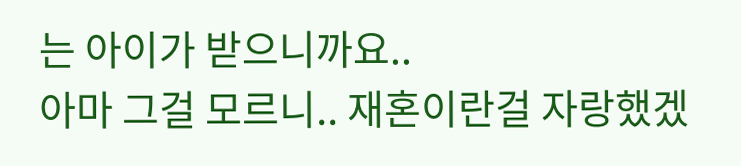는 아이가 받으니까요..
아마 그걸 모르니.. 재혼이란걸 자랑했겠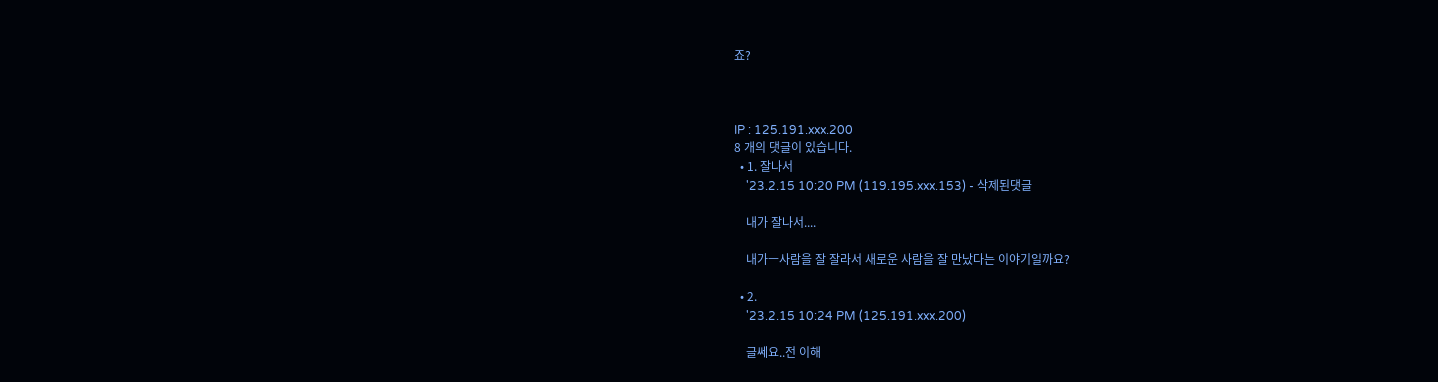죠?



IP : 125.191.xxx.200
8 개의 댓글이 있습니다.
  • 1. 잘나서
    '23.2.15 10:20 PM (119.195.xxx.153) - 삭제된댓글

    내가 잘나서....

    내가ㅡ사람을 잘 잘라서 새로운 사람을 잘 만났다는 이야기일까요?

  • 2.
    '23.2.15 10:24 PM (125.191.xxx.200)

    글쎄요..전 이해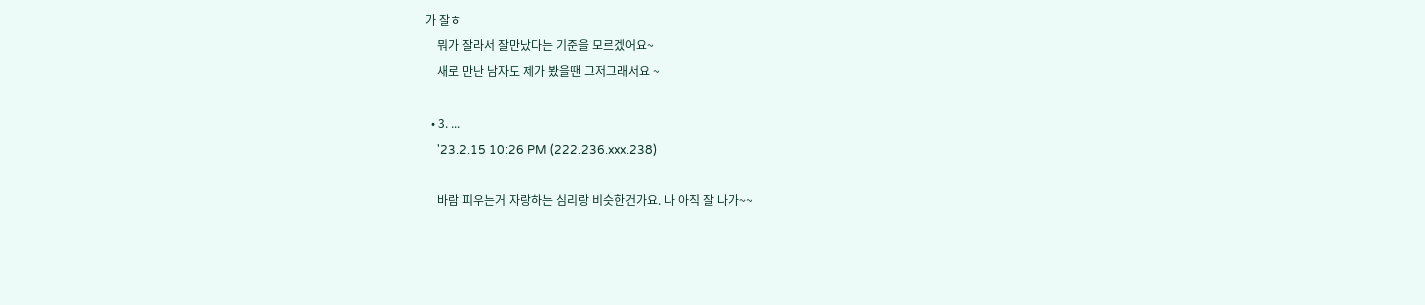가 잘ㅎ
    뭐가 잘라서 잘만났다는 기준을 모르겠어요~
    새로 만난 남자도 제가 봤을땐 그저그래서요 ~

  • 3. ...
    '23.2.15 10:26 PM (222.236.xxx.238)

    바람 피우는거 자랑하는 심리랑 비슷한건가요. 나 아직 잘 나가~~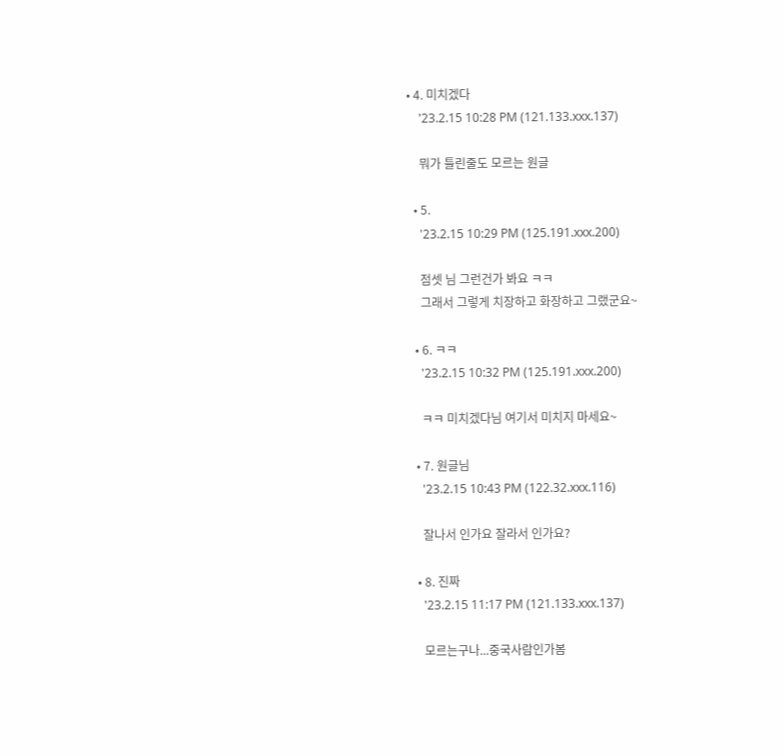• 4. 미치겠다
    '23.2.15 10:28 PM (121.133.xxx.137)

    뭐가 틀린줄도 모르는 원글

  • 5.
    '23.2.15 10:29 PM (125.191.xxx.200)

    점셋 님 그런건가 봐요 ㅋㅋ
    그래서 그렇게 치장하고 화장하고 그랬군요~

  • 6. ㅋㅋ
    '23.2.15 10:32 PM (125.191.xxx.200)

    ㅋㅋ 미치겠다님 여기서 미치지 마세요~

  • 7. 원글님
    '23.2.15 10:43 PM (122.32.xxx.116)

    잘나서 인가요 잘라서 인가요?

  • 8. 진짜
    '23.2.15 11:17 PM (121.133.xxx.137)

    모르는구나...중국사람인가봄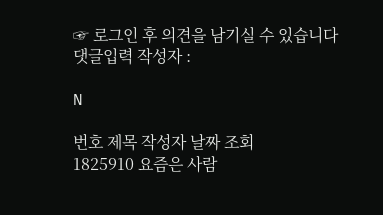☞ 로그인 후 의견을 남기실 수 있습니다
댓글입력 작성자 :

N

번호 제목 작성자 날짜 조회
1825910 요즘은 사람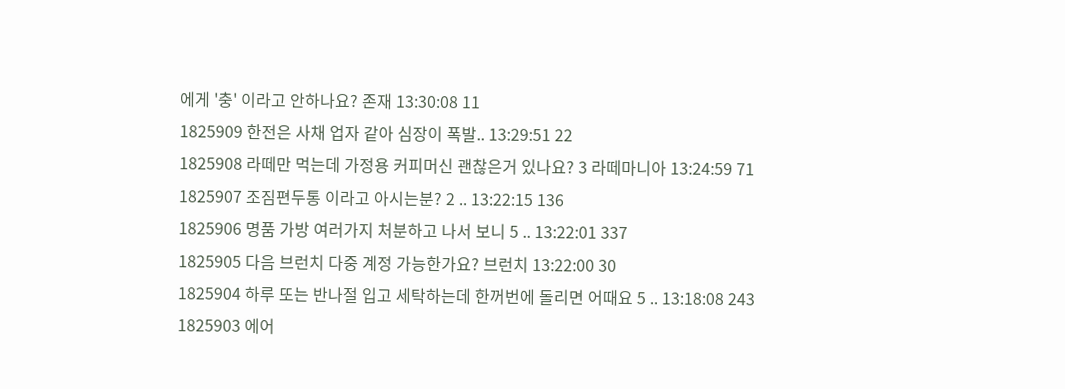에게 '충' 이라고 안하나요? 존재 13:30:08 11
1825909 한전은 사채 업자 같아 심장이 폭발.. 13:29:51 22
1825908 라떼만 먹는데 가정용 커피머신 괜찮은거 있나요? 3 라떼마니아 13:24:59 71
1825907 조짐편두통 이라고 아시는분? 2 .. 13:22:15 136
1825906 명품 가방 여러가지 처분하고 나서 보니 5 .. 13:22:01 337
1825905 다음 브런치 다중 계정 가능한가요? 브런치 13:22:00 30
1825904 하루 또는 반나절 입고 세탁하는데 한꺼번에 돌리면 어때요 5 .. 13:18:08 243
1825903 에어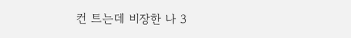컨 트는데 비장한 나 3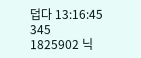덥다 13:16:45 345
1825902 닉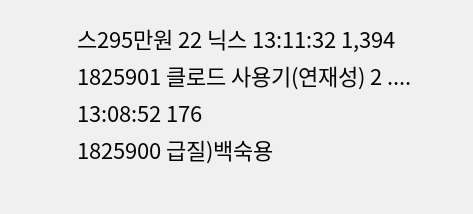스295만원 22 닉스 13:11:32 1,394
1825901 클로드 사용기(연재성) 2 .... 13:08:52 176
1825900 급질)백숙용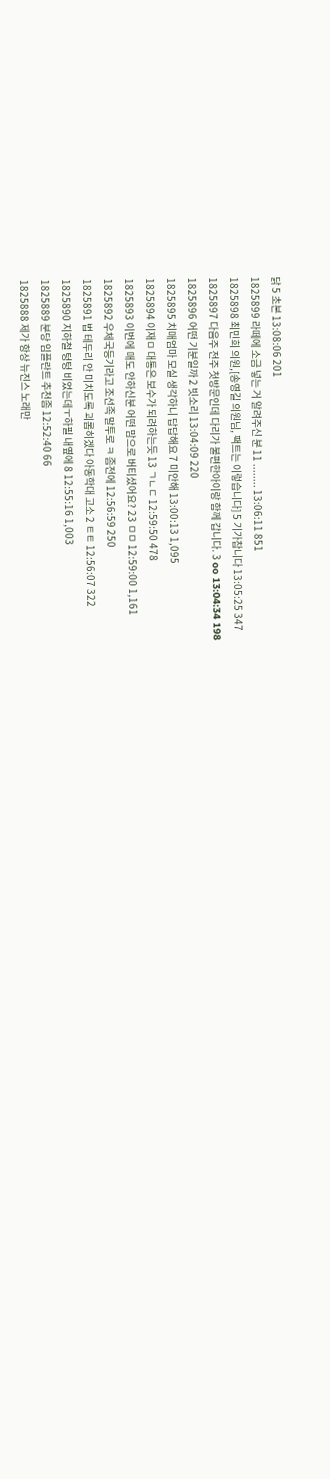닭 5 초본 13:08:06 201
1825899 라떼에 소금 넣는 거 알려주신 분 11 ........ 13:06:11 851
1825898 최민희 의원,[송영길 의원님, 팩트는 이렇습니다] 5 기가찹니다 13:05:25 347
1825897 다음주 전주 첫방문인데 다리가 불편한아이랑 함께 갑니다. 3 oo 13:04:34 198
1825896 어떤 기분일까 2 빗소리 13:04:09 220
1825895 치매엄마 모실 생각하니 답답해요 7 미안해 13:00:13 1,095
1825894 이재ㅁ 대통은 보수가 되려하는듯 13 ㄱㄴㄷ 12:59:50 478
1825893 이번에 매도 안하신분 어떤 맘으로 버티셨어요? 23 ㅁㅁ 12:59:00 1,161
1825892 우체국등기라고 조선족 말투로 ㅋ 좀전에 12:56:59 250
1825891 법 테두리 안 미치도록 괴롭히겠다 아동학대 고소 2 ㅌㅌ 12:56:07 322
1825890 지하철 텅텅 비었는데ㅜ하필 내옆에 8 12:55:16 1,003
1825889 분당 임플란트 추천좀 12:52:40 66
1825888 제가 항상 뉴진스 노래만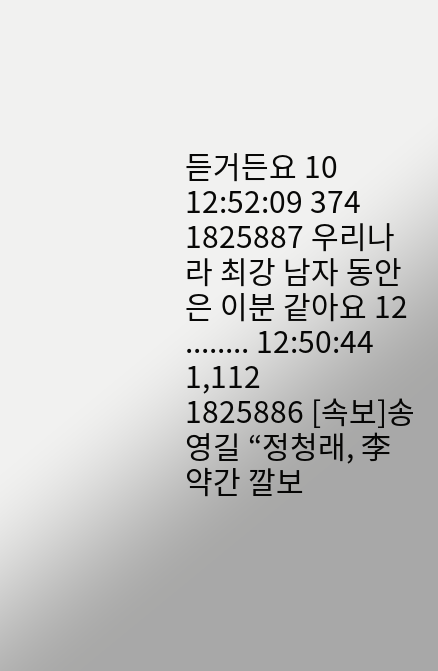듣거든요 10 12:52:09 374
1825887 우리나라 최강 남자 동안은 이분 같아요 12 ........ 12:50:44 1,112
1825886 [속보]송영길 “정청래, 李 약간 깔보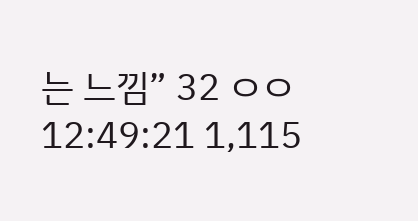는 느낌” 32 ㅇㅇ 12:49:21 1,115